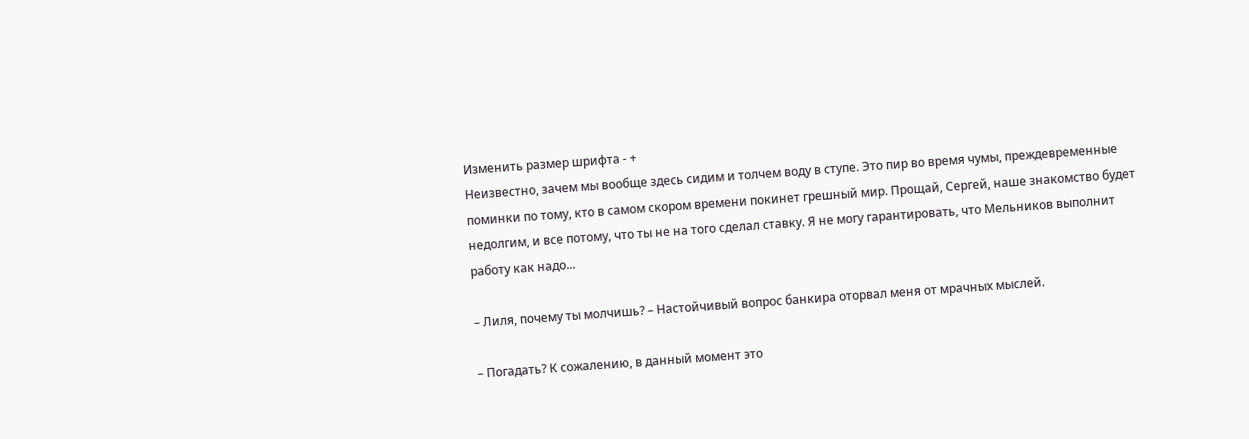Изменить размер шрифта - +
Неизвестно, зачем мы вообще здесь сидим и толчем воду в ступе. Это пир во время чумы, преждевременные поминки по тому, кто в самом скором времени покинет грешный мир. Прощай, Сергей, наше знакомство будет недолгим, и все потому, что ты не на того сделал ставку. Я не могу гарантировать, что Мельников выполнит работу как надо...

– Лиля, почему ты молчишь? – Настойчивый вопрос банкира оторвал меня от мрачных мыслей.

– Погадать? К сожалению, в данный момент это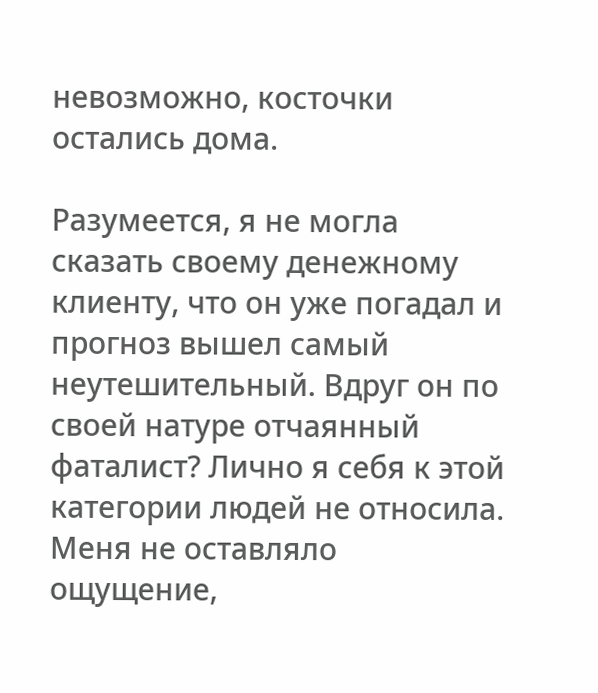невозможно, косточки остались дома.

Разумеется, я не могла сказать своему денежному клиенту, что он уже погадал и прогноз вышел самый неутешительный. Вдруг он по своей натуре отчаянный фаталист? Лично я себя к этой категории людей не относила. Меня не оставляло ощущение,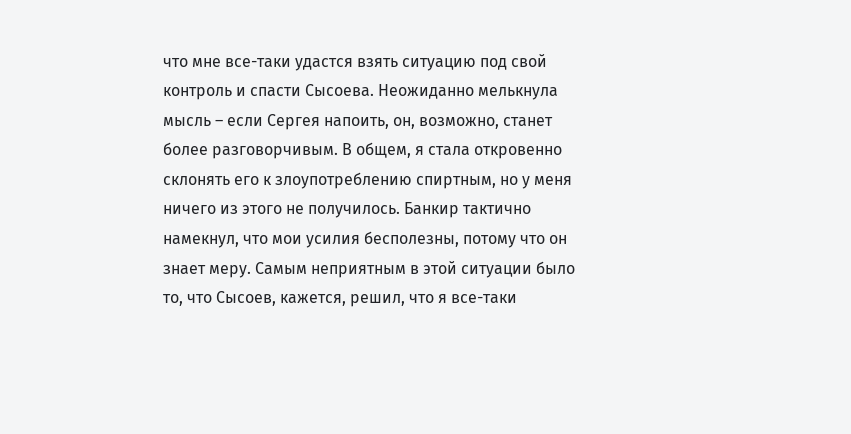что мне все-таки удастся взять ситуацию под свой контроль и спасти Сысоева. Неожиданно мелькнула мысль – если Сергея напоить, он, возможно, станет более разговорчивым. В общем, я стала откровенно склонять его к злоупотреблению спиртным, но у меня ничего из этого не получилось. Банкир тактично намекнул, что мои усилия бесполезны, потому что он знает меру. Самым неприятным в этой ситуации было то, что Сысоев, кажется, решил, что я все-таки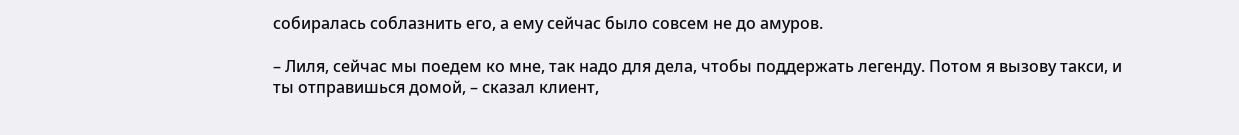собиралась соблазнить его, а ему сейчас было совсем не до амуров.

– Лиля, сейчас мы поедем ко мне, так надо для дела, чтобы поддержать легенду. Потом я вызову такси, и ты отправишься домой, – сказал клиент,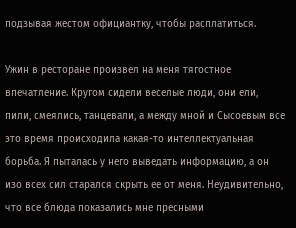подзывая жестом официантку, чтобы расплатиться.

Ужин в ресторане произвел на меня тягостное впечатление. Кругом сидели веселые люди, они ели, пили, смеялись, танцевали, а между мной и Сысоевым все это время происходила какая-то интеллектуальная борьба. Я пыталась у него выведать информацию, а он изо всех сил старался скрыть ее от меня. Неудивительно, что все блюда показались мне пресными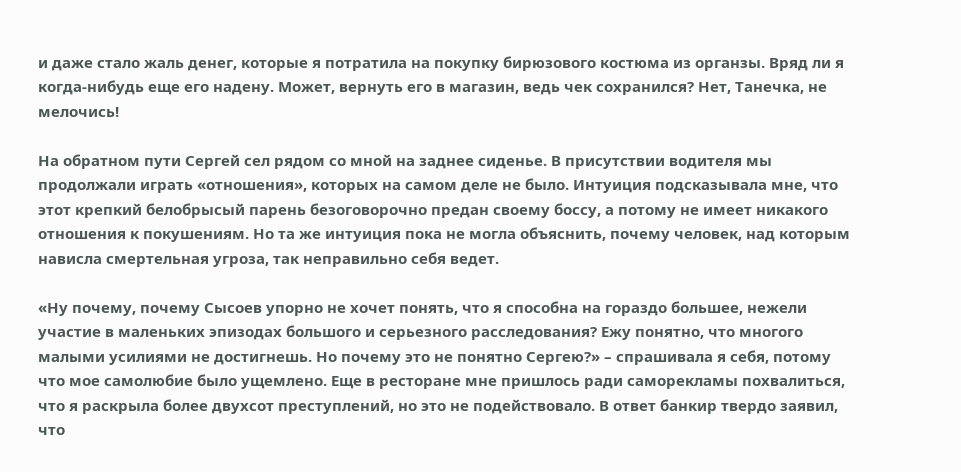и даже стало жаль денег, которые я потратила на покупку бирюзового костюма из органзы. Вряд ли я когда-нибудь еще его надену. Может, вернуть его в магазин, ведь чек сохранился? Нет, Танечка, не мелочись!

На обратном пути Сергей сел рядом со мной на заднее сиденье. В присутствии водителя мы продолжали играть «отношения», которых на самом деле не было. Интуиция подсказывала мне, что этот крепкий белобрысый парень безоговорочно предан своему боссу, а потому не имеет никакого отношения к покушениям. Но та же интуиция пока не могла объяснить, почему человек, над которым нависла смертельная угроза, так неправильно себя ведет.

«Ну почему, почему Сысоев упорно не хочет понять, что я способна на гораздо большее, нежели участие в маленьких эпизодах большого и серьезного расследования? Ежу понятно, что многого малыми усилиями не достигнешь. Но почему это не понятно Сергею?» – спрашивала я себя, потому что мое самолюбие было ущемлено. Еще в ресторане мне пришлось ради саморекламы похвалиться, что я раскрыла более двухсот преступлений, но это не подействовало. В ответ банкир твердо заявил, что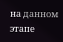на данном этапе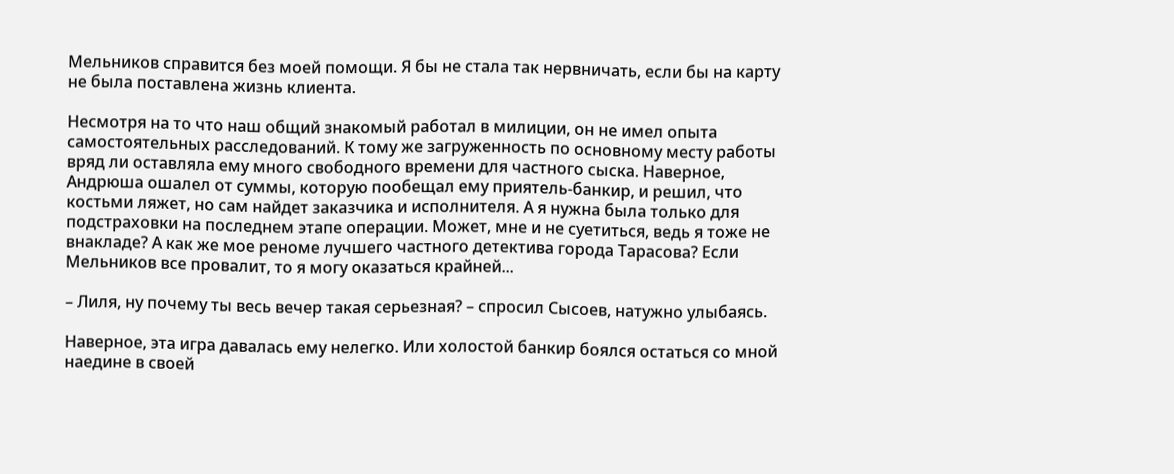Мельников справится без моей помощи. Я бы не стала так нервничать, если бы на карту не была поставлена жизнь клиента.

Несмотря на то что наш общий знакомый работал в милиции, он не имел опыта самостоятельных расследований. К тому же загруженность по основному месту работы вряд ли оставляла ему много свободного времени для частного сыска. Наверное, Андрюша ошалел от суммы, которую пообещал ему приятель-банкир, и решил, что костьми ляжет, но сам найдет заказчика и исполнителя. А я нужна была только для подстраховки на последнем этапе операции. Может, мне и не суетиться, ведь я тоже не внакладе? А как же мое реноме лучшего частного детектива города Тарасова? Если Мельников все провалит, то я могу оказаться крайней...

– Лиля, ну почему ты весь вечер такая серьезная? – спросил Сысоев, натужно улыбаясь.

Наверное, эта игра давалась ему нелегко. Или холостой банкир боялся остаться со мной наедине в своей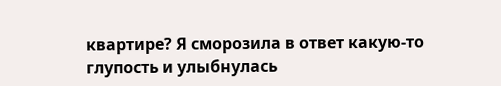квартире? Я сморозила в ответ какую-то глупость и улыбнулась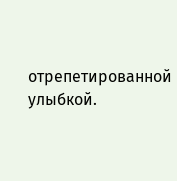отрепетированной улыбкой.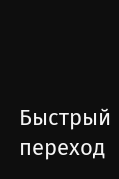Быстрый переход